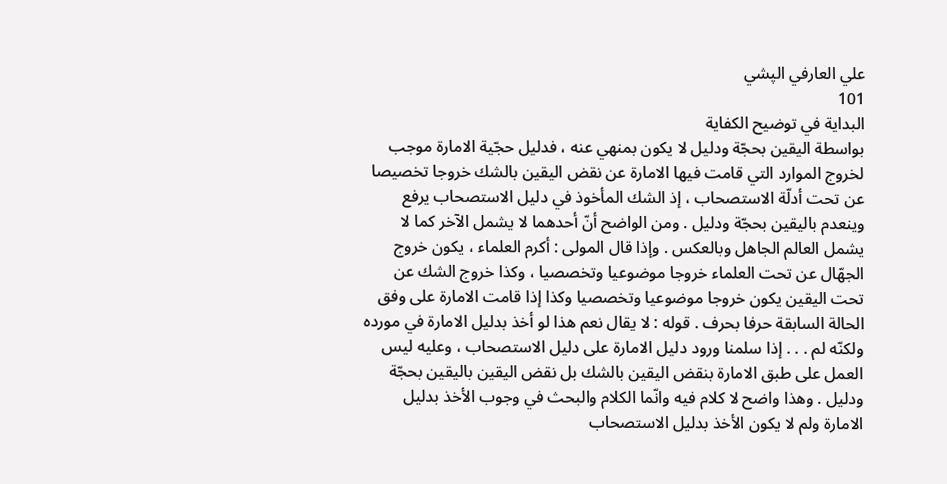علي العارفي الپشي
101
البداية في توضيح الكفاية
بواسطة اليقين بحجّة ودليل لا يكون بمنهي عنه ، فدليل حجّية الامارة موجب لخروج الموارد التي قامت فيها الامارة عن نقض اليقين بالشك خروجا تخصيصا عن تحت أدلّة الاستصحاب ، إذ الشك المأخوذ في دليل الاستصحاب يرفع وينعدم باليقين بحجّة ودليل . ومن الواضح أنّ أحدهما لا يشمل الآخر كما لا يشمل العالم الجاهل وبالعكس . وإذا قال المولى : أكرم العلماء ، يكون خروج الجهّال عن تحت العلماء خروجا موضوعيا وتخصصيا ، وكذا خروج الشك عن تحت اليقين يكون خروجا موضوعيا وتخصصيا وكذا إذا قامت الامارة على وفق الحالة السابقة حرفا بحرف . قوله : لا يقال نعم هذا لو أخذ بدليل الامارة في مورده ولكنّه لم . . . إذا سلمنا ورود دليل الامارة على دليل الاستصحاب ، وعليه ليس العمل على طبق الامارة بنقض اليقين بالشك بل نقض اليقين باليقين بحجّة ودليل . وهذا واضح لا كلام فيه وانّما الكلام والبحث في وجوب الأخذ بدليل الامارة ولم لا يكون الأخذ بدليل الاستصحاب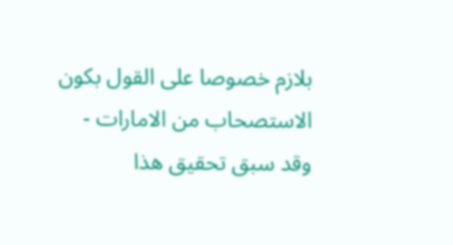بلازم خصوصا على القول بكون الاستصحاب من الامارات - وقد سبق تحقيق هذا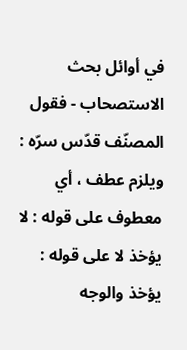في أوائل بحث الاستصحاب - فقول المصنّف قدّس سرّه : ويلزم عطف ، أي معطوف على قوله : لا يؤخذ لا على قوله : يؤخذ والوجه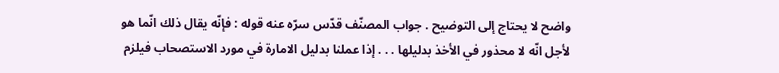واضح لا يحتاج إلى التوضيح . جواب المصنّف قدّس سرّه عنه قوله : فإنّه يقال ذلك انّما هو لأجل انّه لا محذور في الأخذ بدليلها . . . إذا عملنا بدليل الامارة في مورد الاستصحاب فيلزم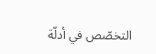التخصّص في أدلّة